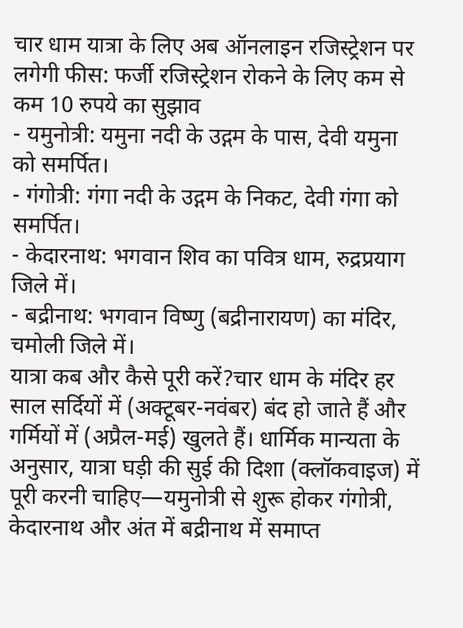चार धाम यात्रा के लिए अब ऑनलाइन रजिस्ट्रेशन पर लगेगी फीस: फर्जी रजिस्ट्रेशन रोकने के लिए कम से कम 10 रुपये का सुझाव
- यमुनोत्री: यमुना नदी के उद्गम के पास, देवी यमुना को समर्पित।
- गंगोत्री: गंगा नदी के उद्गम के निकट, देवी गंगा को समर्पित।
- केदारनाथ: भगवान शिव का पवित्र धाम, रुद्रप्रयाग जिले में।
- बद्रीनाथ: भगवान विष्णु (बद्रीनारायण) का मंदिर, चमोली जिले में।
यात्रा कब और कैसे पूरी करें?चार धाम के मंदिर हर साल सर्दियों में (अक्टूबर-नवंबर) बंद हो जाते हैं और गर्मियों में (अप्रैल-मई) खुलते हैं। धार्मिक मान्यता के अनुसार, यात्रा घड़ी की सुई की दिशा (क्लॉकवाइज) में पूरी करनी चाहिए—यमुनोत्री से शुरू होकर गंगोत्री, केदारनाथ और अंत में बद्रीनाथ में समाप्त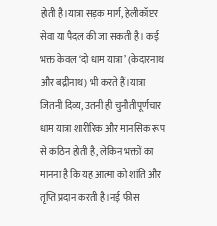होती है।यात्रा सड़क मार्ग, हेलीकॉप्टर सेवा या पैदल की जा सकती है। कई भक्त केवल ‘दो धाम यात्रा’ (केदारनाथ और बद्रीनाथ) भी करते हैं।यात्रा जितनी दिव्य, उतनी ही चुनौतीपूर्णचार धाम यात्रा शारीरिक और मानसिक रूप से कठिन होती है, लेकिन भक्तों का मानना है कि यह आत्मा को शांति और तृप्ति प्रदान करती है।नई फीस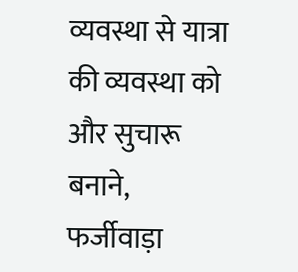व्यवस्था से यात्रा की व्यवस्था को और सुचारू बनाने, फर्जीवाड़ा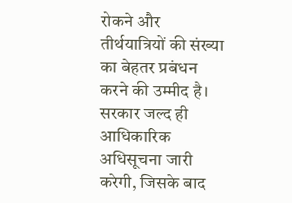रोकने और तीर्थयात्रियों की संख्या का बेहतर प्रबंधन करने की उम्मीद है। सरकार जल्द ही आधिकारिक अधिसूचना जारी करेगी, जिसके बाद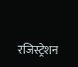रजिस्ट्रेशन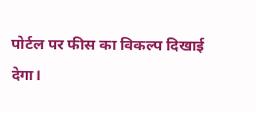पोर्टल पर फीस का विकल्प दिखाई देगा।